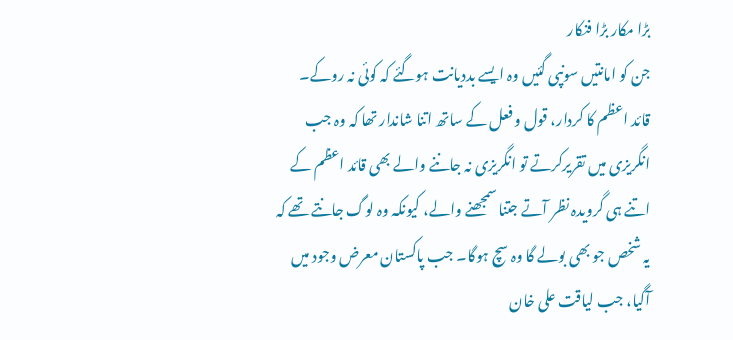بڑا مکار بڑا فنکار
جن کو امانتیں سونپی گئیں وہ ایسے بددیانت ہوگئے کہ کوئی نہ روکے۔
قائد اعظم کا کردار، قول و فعل کے ساتھ اتنا شاندار تھا کہ وہ جب انگریزی میں تقریرکرتے تو انگریزی نہ جاننے والے بھی قائد اعظم کے اتنے ہی گرویدہ نظر آتے جتنا سمجھنے والے، کیونکہ وہ لوگ جانتے تھے کہ یہ شخص جو بھی بولے گا وہ سچ ہوگا۔ جب پاکستان معرض وجود میں آگیا، جب لیاقت علی خان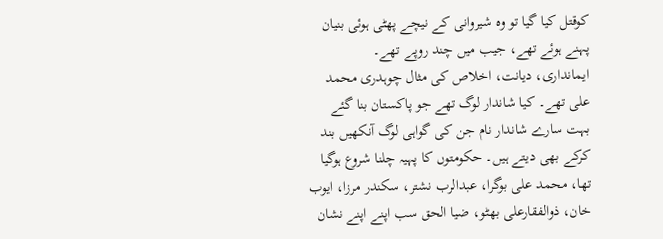کوقتل کیا گیا تو وہ شیروانی کے نیچے پھٹی ہوئی بنیان پہنے ہوئے تھے، جیب میں چند روپے تھے۔
ایمانداری، دیانت، اخلاص کی مثال چوہدری محمد علی تھے۔ کیا شاندار لوگ تھے جو پاکستان بنا گئے بہت سارے شاندار نام جن کی گواہی لوگ آنکھیں بند کرکے بھی دیتے ہیں۔ حکومتوں کا پہیہ چلنا شروع ہوگیا تھا، محمد علی بوگرا، عبدالرب نشتر، سکندر مرزا، ایوب خان، ذوالفقارعلی بھٹو، ضیا الحق سب اپنے اپنے نشان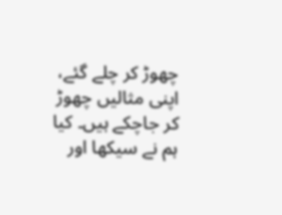چھوڑ کر چلے گئے، اپنی مثالیں چھوڑ کر جاچکے ہیں۔ کیا ہم نے سیکھا اور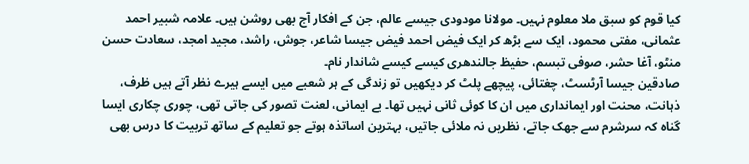کیا قوم کو سبق ملا معلوم نہیں۔ مولانا مودودی جیسے عالم، جن کے افکار آج بھی روشن ہیں۔ علامہ شبیر احمد عثمانی، مفتی محمود، ایک سے بڑھ کر ایک فیض احمد فیض جیسا شاعر، جوش، راشد، مجید امجد، سعادت حسن منٹو، آغا حشر، صوفی تبسم، حفیظ جالندھری کیسے کیسے شاندار نام۔
صادقین جیسا آرٹسٹ، چغتائی، پیچھے پلٹ کر دیکھیں تو زندگی کے ہر شعبے میں ایسے ہیرے نظر آتے ہیں ظرف، ذہانت، محنت اور ایمانداری میں ان کا کوئی ثانی نہیں تھا۔ بے ایمانی، لعنت تصور کی جاتی تھی، چوری چکاری ایسا گناہ کہ سرشرم سے جھک جاتے، نظریں نہ ملائی جاتیں، بہترین اساتذہ ہوتے جو تعلیم کے ساتھ تربیت کا درس بھی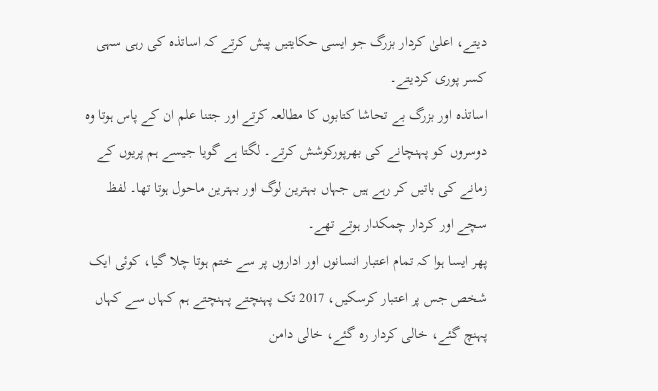دیتے، اعلیٰ کردار بزرگ جو ایسی حکایتیں پیش کرتے کہ اساتذہ کی رہی سہی کسر پوری کردیتے۔
اساتذہ اور بزرگ بے تحاشا کتابوں کا مطالعہ کرتے اور جتنا علم ان کے پاس ہوتا وہ دوسروں کو پہنچانے کی بھرپورکوشش کرتے۔ لگتا ہے گویا جیسے ہم پریوں کے زمانے کی باتیں کر رہے ہیں جہاں بہترین لوگ اور بہترین ماحول ہوتا تھا۔ لفظ سچے اور کردار چمکدار ہوتے تھے۔
پھر ایسا ہوا کہ تمام اعتبار انسانوں اور اداروں پر سے ختم ہوتا چلا گیا، کوئی ایک شخص جس پر اعتبار کرسکیں، 2017 تک پہنچتے پہنچتے ہم کہاں سے کہاں پہنچ گئے، خالی کردار رہ گئے، خالی دامن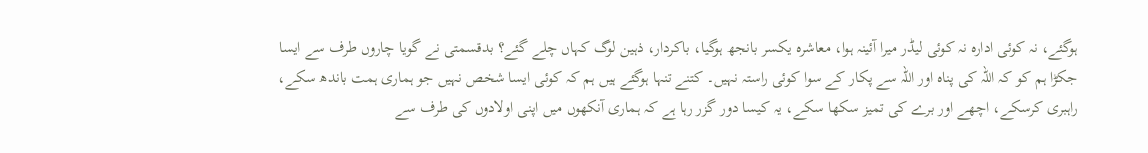ہوگئے، نہ کوئی ادارہ نہ کوئی لیڈر میرا آئینہ ہوا، معاشرہ یکسر بانجھ ہوگیا، باکردار، ذہین لوگ کہاں چلے گئے؟ بدقسمتی نے گویا چاروں طرف سے ایسا جکڑا ہم کو کہ اللہ کی پناہ اور اللہ سے پکار کے سوا کوئی راستہ نہیں۔ کتنے تنہا ہوگئے ہیں ہم کہ کوئی ایسا شخص نہیں جو ہماری ہمت باندھ سکے، راہبری کرسکے، اچھے اور برے کی تمیز سکھا سکے، یہ کیسا دور گزر رہا ہے کہ ہماری آنکھوں میں اپنی اولادوں کی طرف سے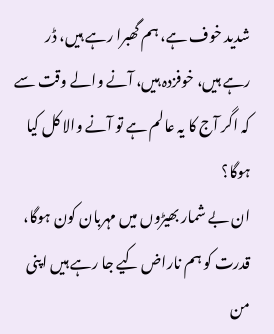شدید خوف ہے، ہم گھبرا رہے ہیں، ڈر رہے ہیں، خوفزدہ ہیں، آنے والے وقت سے کہ اگر آج کا یہ عالم ہے تو آنے والا کل کیا ہوگا؟
ان بے شمار بھیڑوں میں مہربان کون ہوگا، قدرت کو ہم ناراض کیے جا رہے ہیں اپنی من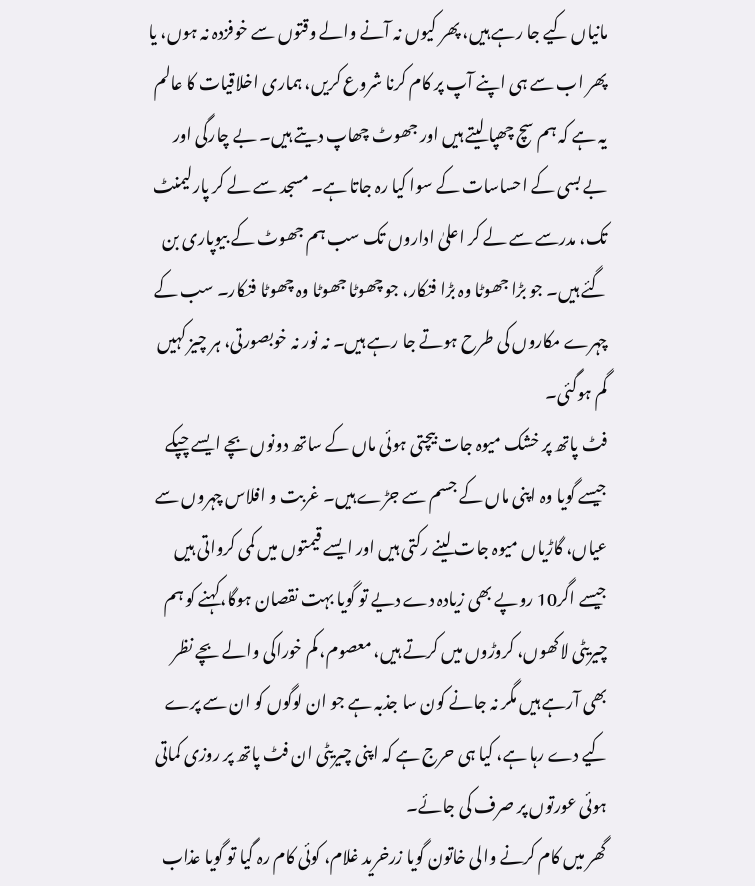مانیاں کیے جا رہے ہیں، پھر کیوں نہ آنے والے وقتوں سے خوفزدہ نہ ہوں، یا پھر اب سے ہی اپنے آپ پر کام کرنا شروع کریں، ہماری اخلاقیات کا عالم یہ ہے کہ ہم سچ چھپا لیتے ہیں اور جھوٹ چھاپ دیتے ہیں۔ بے چارگی اور بے بسی کے احساسات کے سوا کیا رہ جاتا ہے۔ مسجد سے لے کر پارلیمنٹ تک، مدرسے سے لے کر اعلیٰ اداروں تک سب ہم جھوٹ کے بیوپاری بن گئے ہیں۔ جو بڑا جھوٹا وہ بڑا فنکار، جو چھوٹا جھوٹا وہ چھوٹا فنکار۔ سب کے چہرے مکاروں کی طرح ہوتے جا رہے ہیں۔ نہ نور نہ خوبصورتی، ہر چیز کہیں گم ہوگئی۔
فٹ پاتھ پر خشک میوہ جات بیچتی ہوئی ماں کے ساتھ دونوں بچے ایسے چپکے جیسے گویا وہ اپنی ماں کے جسم سے جڑے ہیں۔ غربت و افلاس چہروں سے عیاں، گاڑیاں میوہ جات لینے رکتی ہیں اور ایسے قیمتوں میں کمی کرواتی ہیں جیسے اگر10 روپے بھی زیادہ دے دیے تو گویا بہت نقصان ہوگا،کہنے کو ہم چیریٹی لاکھوں، کروڑوں میں کرتے ہیں، معصوم، کم خوراکی والے بچے نظر بھی آرہے ہیں مگر نہ جانے کون سا جذبہ ہے جو ان لوگوں کو ان سے پرے کیے دے رہا ہے، کیا ہی حرج ہے کہ اپنی چیریٹی ان فٹ پاتھ پر روزی کماتی ہوئی عورتوں پر صرف کی جائے۔
گھر میں کام کرنے والی خاتون گویا زرخرید غلام، کوئی کام رہ گیا تو گویا عذاب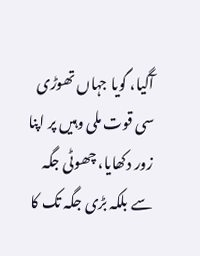آگیا، گویا جہاں تھوڑی سی قوت ملی وہیں پر اپنا زور دکھایا، چھوٹی جگہ سے بلکہ بڑی جگہ تک کا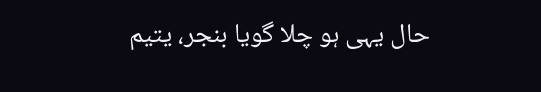حال یہی ہو چلا گویا بنجر، یتیم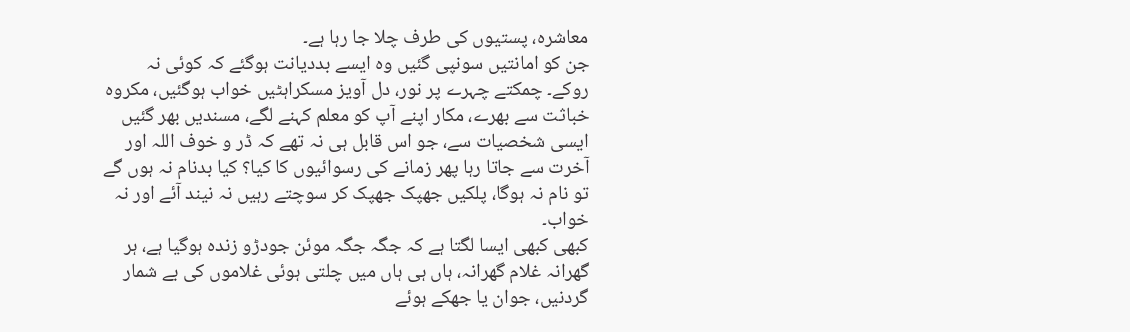معاشرہ، پستیوں کی طرف چلا جا رہا ہے۔
جن کو امانتیں سونپی گئیں وہ ایسے بددیانت ہوگئے کہ کوئی نہ روکے۔ چمکتے چہرے پر نور، دل آویز مسکراہٹیں خواب ہوگئیں، مکروہ خباثت سے بھرے، مکار اپنے آپ کو معلم کہنے لگے، مسندیں بھر گئیں ایسی شخصیات سے، جو اس قابل ہی نہ تھے کہ ڈر و خوف اللہ اور آخرت سے جاتا رہا پھر زمانے کی رسوائیوں کا کیا؟ کیا بدنام نہ ہوں گے تو نام نہ ہوگا، پلکیں جھپک جھپک کر سوچتے رہیں نہ نیند آئے اور نہ خواب۔
کبھی کبھی ایسا لگتا ہے کہ جگہ جگہ موئن جودڑو زندہ ہوگیا ہے، ہر گھرانہ غلام گھرانہ، ہاں ہی ہاں میں چلتی ہوئی غلاموں کی بے شمار گردنیں، جوان یا جھکے ہوئے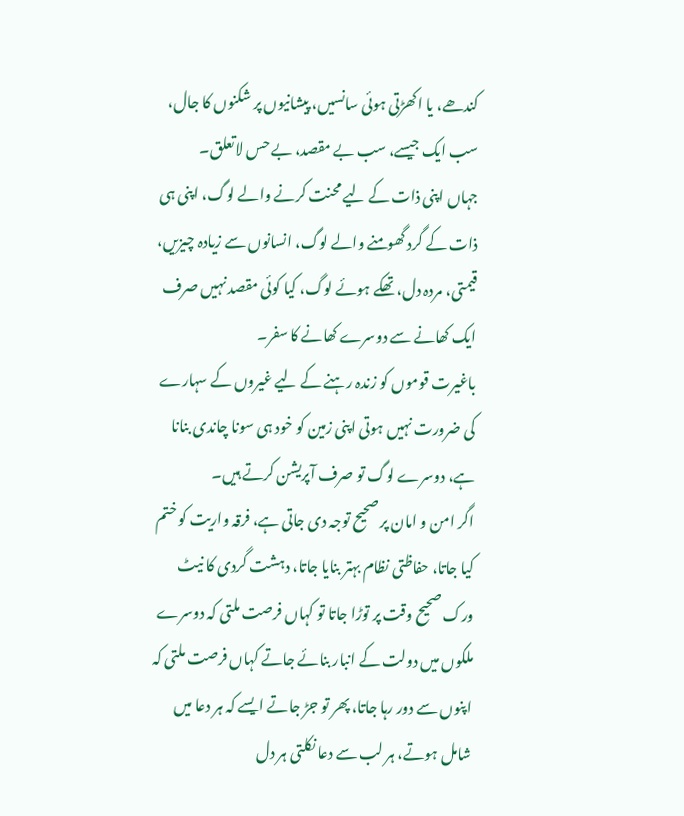کندھے، یا اکھڑتی ہوئی سانسیں، پیشانیوں پر شکنوں کا جال، سب ایک جیسے، سب بے مقصد، بے حس لاتعلق۔
جہاں اپنی ذات کے لیے محنت کرنے والے لوگ، اپنی ہی ذات کے گرد گھومنے والے لوگ، انسانوں سے زیادہ چیزیں، قیمتی، مردہ دل، تھکے ہوئے لوگ، کیا کوئی مقصد نہیں صرف ایک کھانے سے دوسرے کھانے کا سفر۔
باغیرت قوموں کو زندہ رہنے کے لیے غیروں کے سہارے کی ضرورت نہیں ہوتی اپنی زمین کو خود ہی سونا چاندی بنانا ہے، دوسرے لوگ تو صرف آپریشن کرتے ہیں۔
اگر امن و امان پر صحیح توجہ دی جاتی ہے، فرقہ واریت کو ختم کیا جاتا، حفاظتی نظام بہتر بنایا جاتا، دہشت گردی کا نیٹ ورک صحیح وقت پر توڑا جاتا تو کہاں فرصت ملتی کہ دوسرے ملکوں میں دولت کے انبار بنائے جاتے کہاں فرصت ملتی کہ اپنوں سے دور رہا جاتا، پھر تو جڑ جاتے ایسے کہ ہر دعا میں شامل ہوتے، ہر لب سے دعا نکلتی ہر دل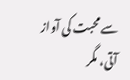سے محبت کی آواز آتی، مگر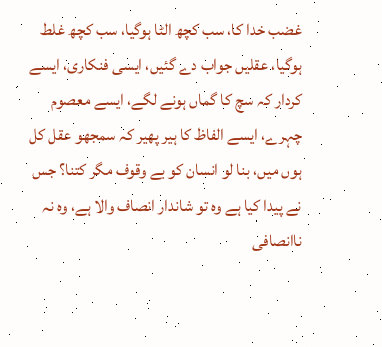غضب خدا کا، سب کچھ الٹا ہوگیا، سب کچھ غلط ہوگیا، عقلیں جواب دے گئیں، ایسی فنکاری، ایسے کردار کہ سچ کا گماں ہونے لگے، ایسے معصوم چہرے، ایسے الفاظ کا ہیر پھیر کہ سمجھو عقل کل ہوں میں، بنا لو انسان کو بے وقوف مگر کتنا؟ جس نے پیدا کیا ہے وہ تو شاندار انصاف والا ہے، وہ نہ ناانصافی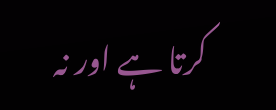کرتا ہے اور نہ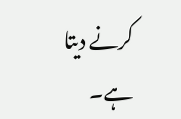کرنے دیتا ہے۔